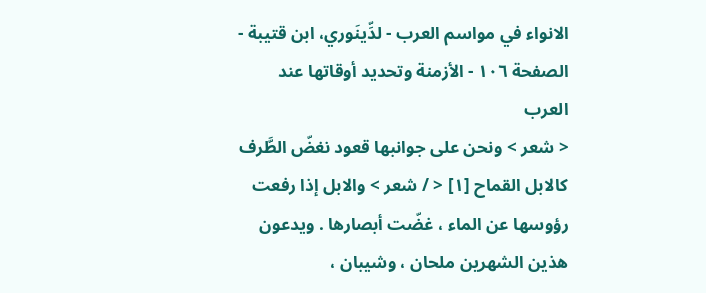الانواء في مواسم العرب - لدِّينَوري، ابن قتيبة - الصفحة ١٠٦ - الأزمنة وتحديد أوقاتها عند العرب
< شعر > ونحن على جوانبها قعود نغضّ الطَّرف كالابل القماح [١] < / شعر > والابل إذا رفعت رؤوسها عن الماء ، غضّت أبصارها . ويدعون هذين الشهرين ملحان ، وشيبان ،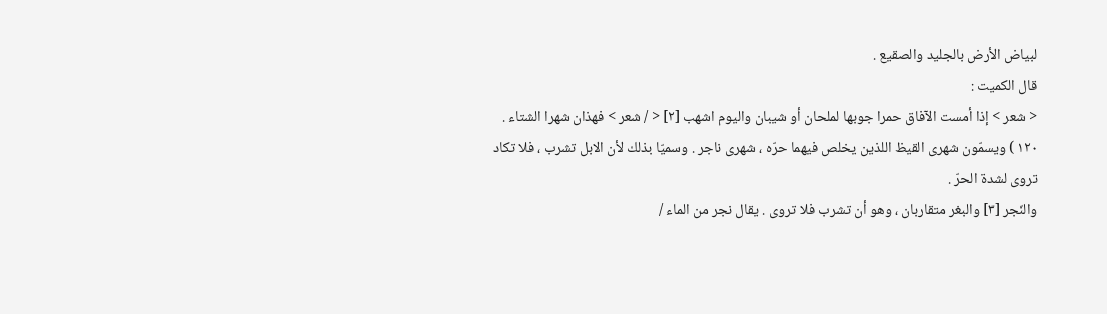لبياض الأرض بالجليد والصقيع .
قال الكميت :
< شعر > إذا أمست الآفاق حمرا جوبها لملحان أو شيبان واليوم اشهب [٢] < / شعر > فهذان شهرا الشتاء .
١٢٠ ) ويسمّون شهرى القيظ اللذين يخلص فيهما حرّه ، شهرى ناجر . وسميّا بذلك لأن الابل تشرب ، فلا تكاد تروى لشدة الحرّ .
والنّجر [٣] والبغر متقاربان ، وهو أن تشرب فلا تروى . يقال نجر من الماء /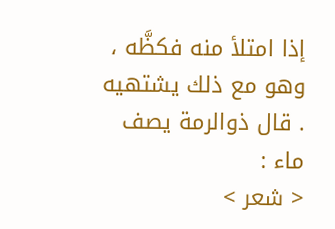إذا امتلأ منه فكظَّه ، وهو مع ذلك يشتهيه . قال ذوالرمة يصف ماء :
< شعر >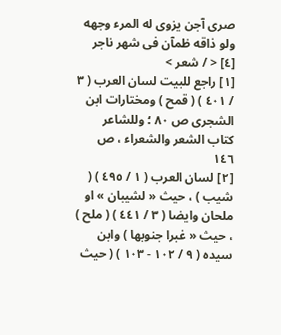صرى آجن يزوى له المرء وجهه ولو ذاقه ظمآن فى شهر ناجر [٤] < / شعر >
[١] راجع للبيت لسان العرب ( ٣ / ٤٠١ ) ( قمح ) ومختارات ابن الشجرى ص ٨٠ ؛ وللشاعر كتاب الشعر والشعراء ، ص ١٤٦
[٢] لسان العرب ( ١ / ٤٩٥ ) ( شيب ) ، حيث « لشيبان » او ملحان وايضا ( ٣ / ٤٤١ ) ( ملح ) ، حيث « غبرا جنوبها ) وابن سيده ( ٩ / ١٠٢ - ١٠٣ ) ( حيث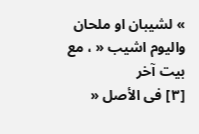» لشيبان او ملحان واليوم اشيب « ، مع بيت آخر
[٣] فى الأصل «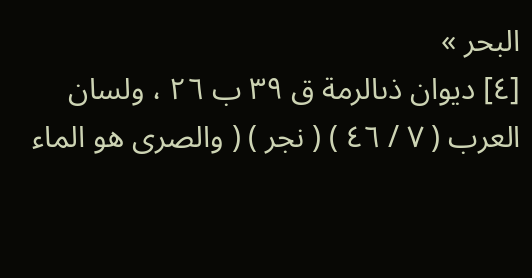البحر »
[٤] ديوان ذىالرمة ق ٣٩ ب ٢٦ ، ولسان العرب ( ٧ / ٤٦ ) ( نجر ) ( والصرى هو الماء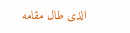الذى طال مقامه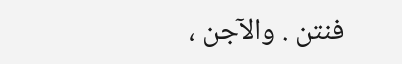فنتن . والآجن ،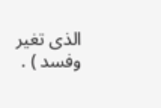الذى تغير وفسد ) .